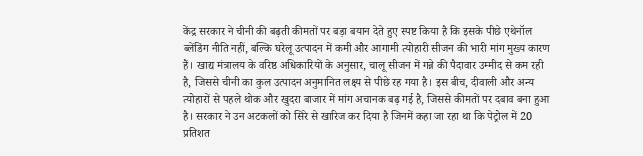केंद्र सरकार ने चीनी की बढ़ती कीमतों पर बड़ा बयान देते हुए स्पष्ट किया है कि इसके पीछे एथेनॉल ब्लेंडिंग नीति नहीं, बल्कि घरेलू उत्पादन में कमी और आगामी त्योहारी सीजन की भारी मांग मुख्य कारण हैं। खाद्य मंत्रालय के वरिष्ठ अधिकारियों के अनुसार, चालू सीजन में गन्ने की पैदावार उम्मीद से कम रही है, जिससे चीनी का कुल उत्पादन अनुमानित लक्ष्य से पीछे रह गया है। इस बीच, दीवाली और अन्य त्योहारों से पहले थोक और खुदरा बाजार में मांग अचानक बढ़ गई है, जिससे कीमतों पर दबाव बना हुआ है। सरकार ने उन अटकलों को सिरे से खारिज कर दिया है जिनमें कहा जा रहा था कि पेट्रोल में 20 प्रतिशत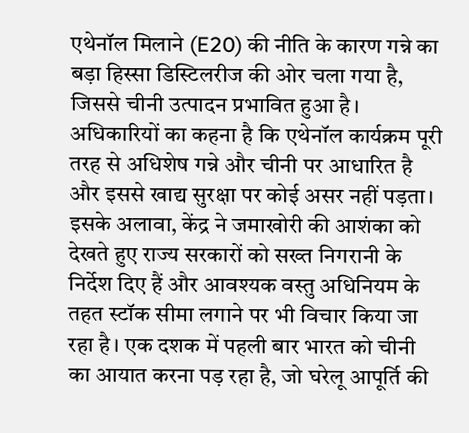एथेनॉल मिलाने (E20) की नीति के कारण गन्ने का बड़ा हिस्सा डिस्टिलरीज की ओर चला गया है, जिससे चीनी उत्पादन प्रभावित हुआ है। अधिकारियों का कहना है कि एथेनॉल कार्यक्रम पूरी तरह से अधिशेष गन्ने और चीनी पर आधारित है और इससे खाद्य सुरक्षा पर कोई असर नहीं पड़ता। इसके अलावा, केंद्र ने जमाखोरी की आशंका को देखते हुए राज्य सरकारों को सख्त निगरानी के निर्देश दिए हैं और आवश्यक वस्तु अधिनियम के तहत स्टॉक सीमा लगाने पर भी विचार किया जा रहा है। एक दशक में पहली बार भारत को चीनी का आयात करना पड़ रहा है, जो घरेलू आपूर्ति की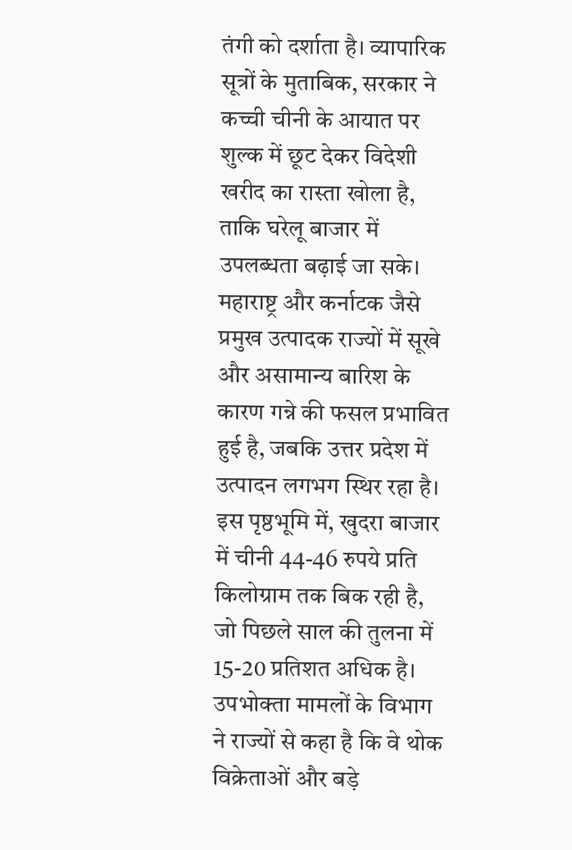तंगी को दर्शाता है। व्यापारिक सूत्रों के मुताबिक, सरकार ने कच्ची चीनी के आयात पर शुल्क में छूट देकर विदेशी खरीद का रास्ता खोला है, ताकि घरेलू बाजार में उपलब्धता बढ़ाई जा सके। महाराष्ट्र और कर्नाटक जैसे प्रमुख उत्पादक राज्यों में सूखे और असामान्य बारिश के कारण गन्ने की फसल प्रभावित हुई है, जबकि उत्तर प्रदेश में उत्पादन लगभग स्थिर रहा है। इस पृष्ठभूमि में, खुदरा बाजार में चीनी 44-46 रुपये प्रति किलोग्राम तक बिक रही है, जो पिछले साल की तुलना में 15-20 प्रतिशत अधिक है। उपभोक्ता मामलों के विभाग ने राज्यों से कहा है कि वे थोक विक्रेताओं और बड़े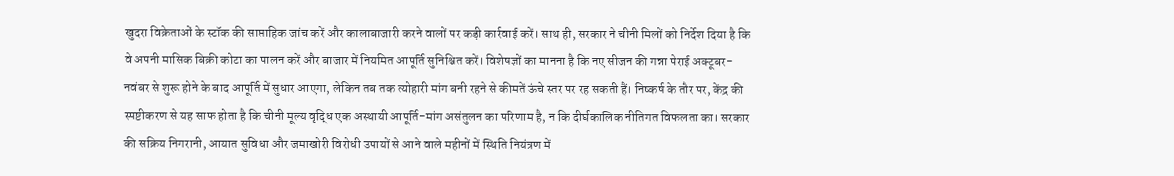खुदरा विक्रेताओं के स्टॉक की साप्ताहिक जांच करें और कालाबाजारी करने वालों पर कड़ी कार्रवाई करें। साथ ही, सरकार ने चीनी मिलों को निर्देश दिया है कि वे अपनी मासिक बिक्री कोटा का पालन करें और बाजार में नियमित आपूर्ति सुनिश्चित करें। विशेषज्ञों का मानना है कि नए सीजन की गन्ना पेराई अक्टूबर-नवंबर से शुरू होने के बाद आपूर्ति में सुधार आएगा, लेकिन तब तक त्योहारी मांग बनी रहने से कीमतें ऊंचे स्तर पर रह सकती हैं। निष्कर्ष के तौर पर, केंद्र की स्पष्टीकरण से यह साफ होता है कि चीनी मूल्य वृद्धि एक अस्थायी आपूर्ति-मांग असंतुलन का परिणाम है, न कि दीर्घकालिक नीतिगत विफलता का। सरकार की सक्रिय निगरानी, आयात सुविधा और जमाखोरी विरोधी उपायों से आने वाले महीनों में स्थिति नियंत्रण में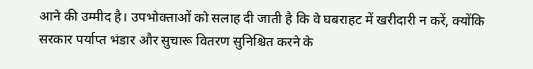आने की उम्मीद है। उपभोक्ताओं को सलाह दी जाती है कि वे घबराहट में खरीदारी न करें, क्योंकि सरकार पर्याप्त भंडार और सुचारू वितरण सुनिश्चित करने के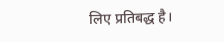लिए प्रतिबद्ध है।